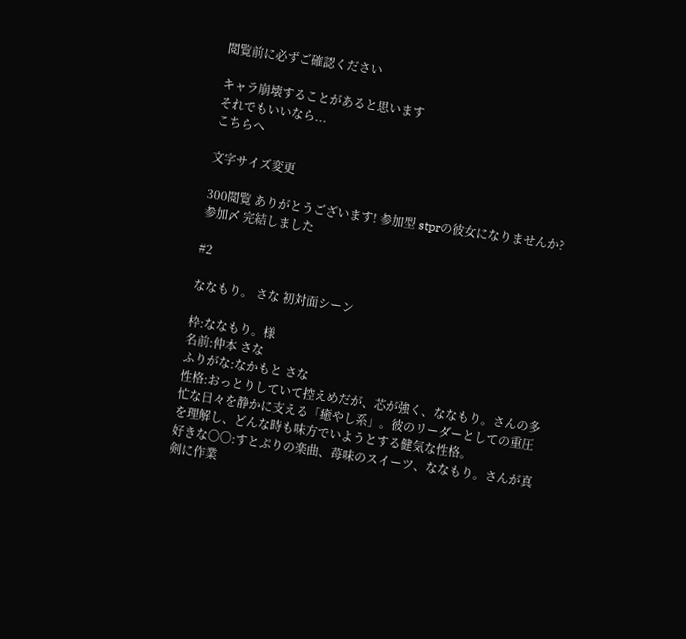閲覧前に必ずご確認ください

キャラ崩壊することがあると思います
それでもいいなら...
こちらへ

文字サイズ変更

300閲覧 ありがとうございます! 参加型 stprの彼女になりませんか? 参加〆 完結しました

#2

ななもり。 さな 初対面シーン

枠:ななもり。様
名前:仲本 さな
ふりがな:なかもと さな
性格:おっとりしていて控えめだが、芯が強く、ななもり。さんの多忙な日々を静かに支える「癒やし系」。彼のリーダーとしての重圧を理解し、どんな時も味方でいようとする健気な性格。
好きな〇〇:すとぷりの楽曲、苺味のスイーツ、ななもり。さんが真剣に作業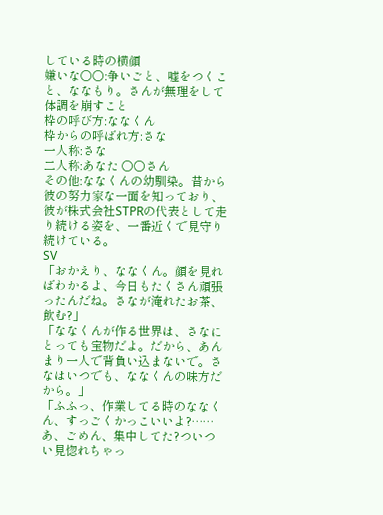している時の横顔
嫌いな〇〇:争いごと、嘘をつくこと、ななもり。さんが無理をして体調を崩すこと
枠の呼び方:ななくん
枠からの呼ばれ方:さな
一人称:さな
二人称:あなた ○○さん
その他:ななくんの幼馴染。昔から彼の努力家な一面を知っており、彼が株式会社STPRの代表として走り続ける姿を、一番近くで見守り続けている。
SV
「おかえり、ななくん。顔を見ればわかるよ、今日もたくさん頑張ったんだね。さなが淹れたお茶、飲む?」
「ななくんが作る世界は、さなにとっても宝物だよ。だから、あんまり一人で背負い込まないで。さなはいつでも、ななくんの味方だから。」
「ふふっ、作業してる時のななくん、すっごくかっこいいよ?……あ、ごめん、集中してた?ついつい見惚れちゃっ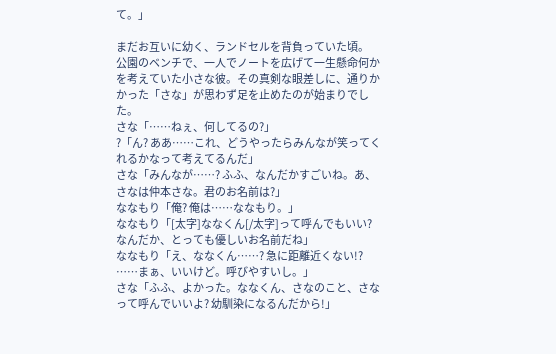て。」

まだお互いに幼く、ランドセルを背負っていた頃。
公園のベンチで、一人でノートを広げて一生懸命何かを考えていた小さな彼。その真剣な眼差しに、通りかかった「さな」が思わず足を止めたのが始まりでした。
さな「……ねぇ、何してるの?」
?「ん? ああ……これ、どうやったらみんなが笑ってくれるかなって考えてるんだ」
さな「みんなが……? ふふ、なんだかすごいね。あ、さなは仲本さな。君のお名前は?」
ななもり「俺? 俺は……ななもり。」
ななもり「[太字]ななくん[/太字]って呼んでもいい? なんだか、とっても優しいお名前だね」
ななもり「え、ななくん……? 急に距離近くない!? ……まぁ、いいけど。呼びやすいし。」
さな「ふふ、よかった。ななくん、さなのこと、さなって呼んでいいよ? 幼馴染になるんだから!」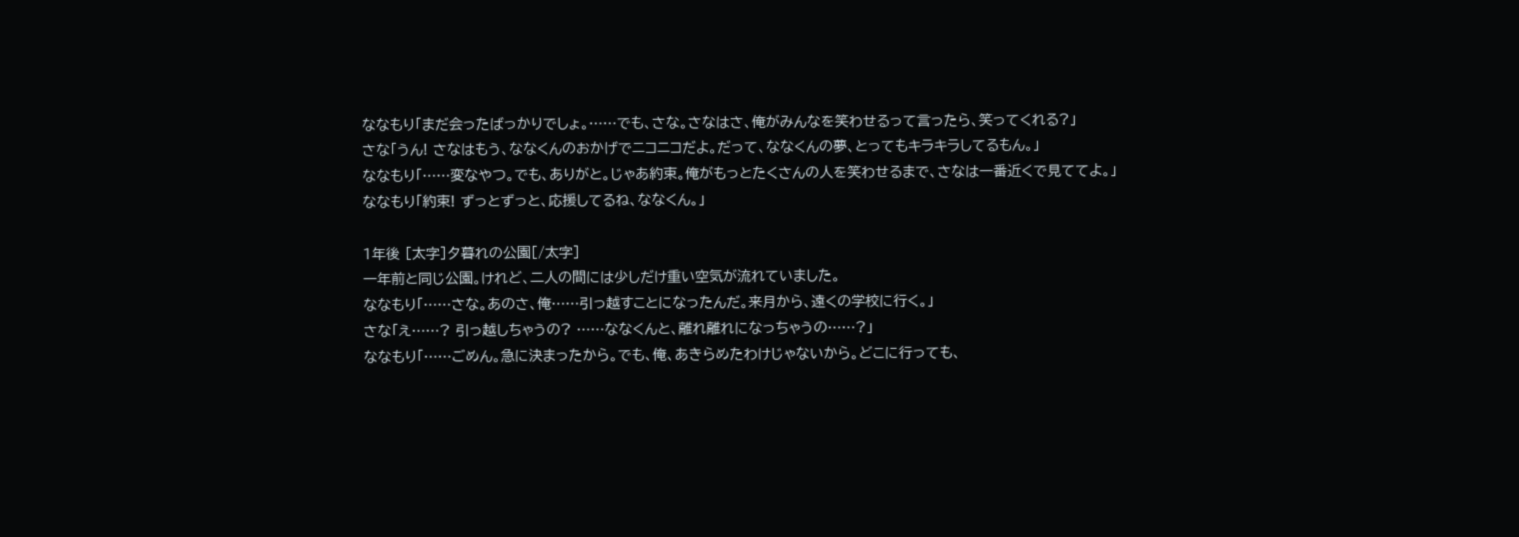ななもり「まだ会ったばっかりでしょ。……でも、さな。さなはさ、俺がみんなを笑わせるって言ったら、笑ってくれる?」
さな「うん! さなはもう、ななくんのおかげでニコニコだよ。だって、ななくんの夢、とってもキラキラしてるもん。」
ななもり「……変なやつ。でも、ありがと。じゃあ約束。俺がもっとたくさんの人を笑わせるまで、さなは一番近くで見ててよ。」
ななもり「約束! ずっとずっと、応援してるね、ななくん。」

1年後 [太字]夕暮れの公園[/太字]
一年前と同じ公園。けれど、二人の間には少しだけ重い空気が流れていました。
ななもり「……さな。あのさ、俺……引っ越すことになったんだ。来月から、遠くの学校に行く。」
さな「え……? 引っ越しちゃうの? ……ななくんと、離れ離れになっちゃうの……?」
ななもり「……ごめん。急に決まったから。でも、俺、あきらめたわけじゃないから。どこに行っても、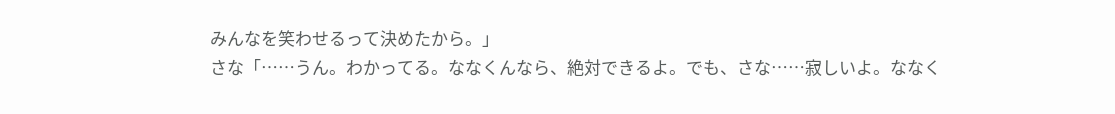みんなを笑わせるって決めたから。」
さな「……うん。わかってる。ななくんなら、絶対できるよ。でも、さな……寂しいよ。ななく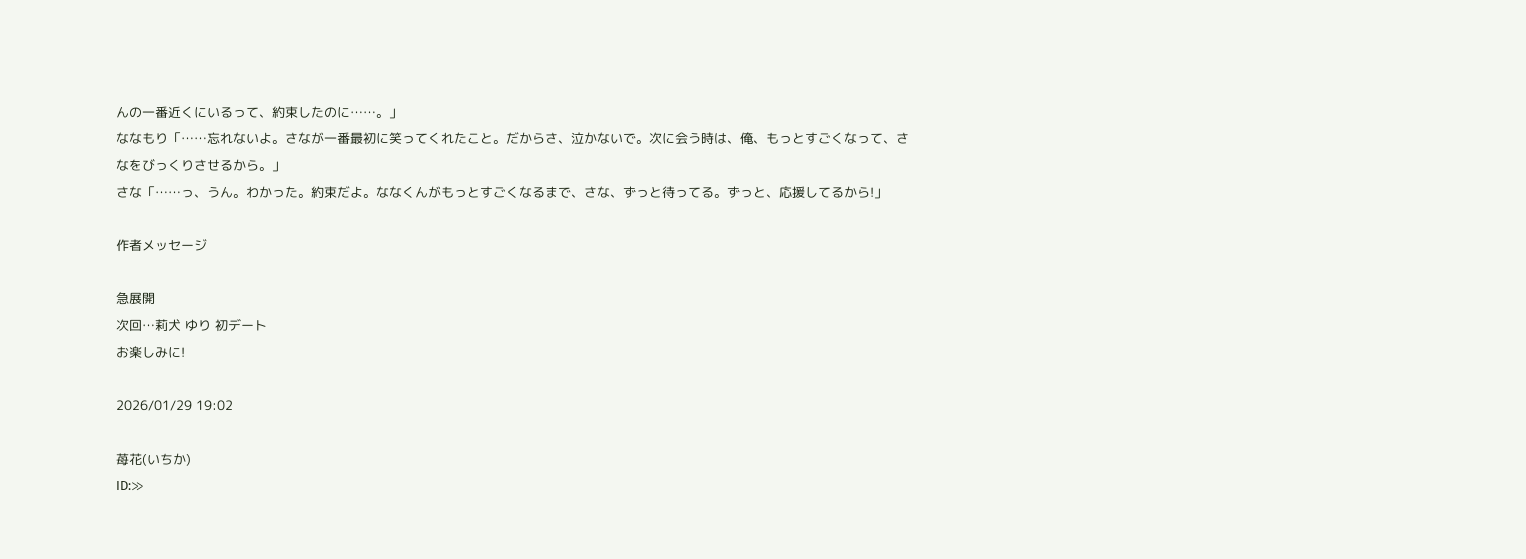んの一番近くにいるって、約束したのに……。」
ななもり「……忘れないよ。さなが一番最初に笑ってくれたこと。だからさ、泣かないで。次に会う時は、俺、もっとすごくなって、さなをびっくりさせるから。」
さな「……っ、うん。わかった。約束だよ。ななくんがもっとすごくなるまで、さな、ずっと待ってる。ずっと、応援してるから!」

作者メッセージ

急展開
次回…莉犬 ゆり 初デート
お楽しみに!

2026/01/29 19:02

苺花(いちか)
ID:≫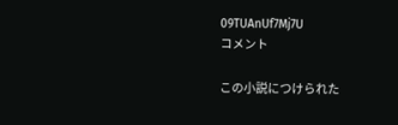09TUAnUf7Mj7U
コメント

この小説につけられた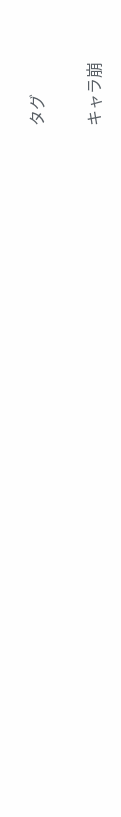タグ

キャラ崩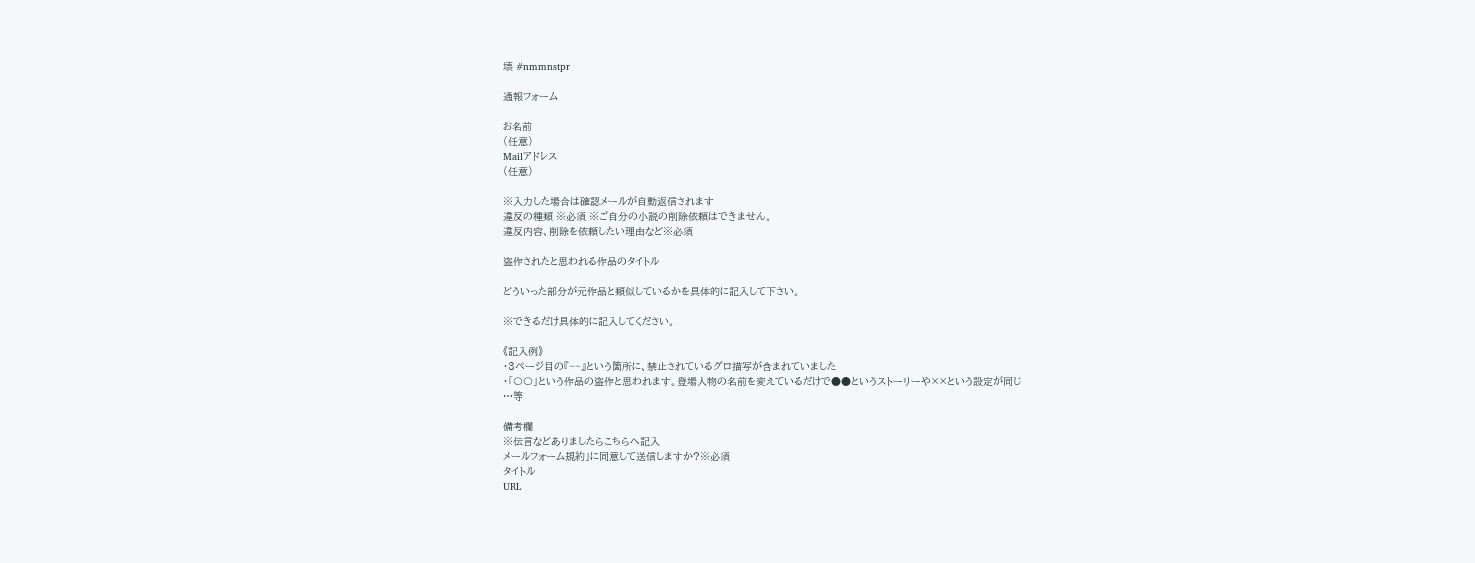壊 #nmmnstpr

通報フォーム

お名前
(任意)
Mailアドレス
(任意)

※入力した場合は確認メールが自動返信されます
違反の種類 ※必須 ※ご自分の小説の削除依頼はできません。
違反内容、削除を依頼したい理由など※必須

盗作されたと思われる作品のタイトル

どういった部分が元作品と類似しているかを具体的に記入して下さい。

※できるだけ具体的に記入してください。

《記入例》
・3ページ目の『~~』という箇所に、禁止されているグロ描写が含まれていました
・「〇〇」という作品の盗作と思われます。登場人物の名前を変えているだけで●●というストーリーや××という設定が同じ
…等

備考欄
※伝言などありましたらこちらへ記入
メールフォーム規約」に同意して送信しますか?※必須
タイトル
URL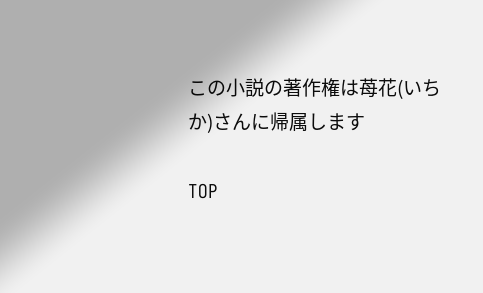この小説の著作権は苺花(いちか)さんに帰属します

TOP